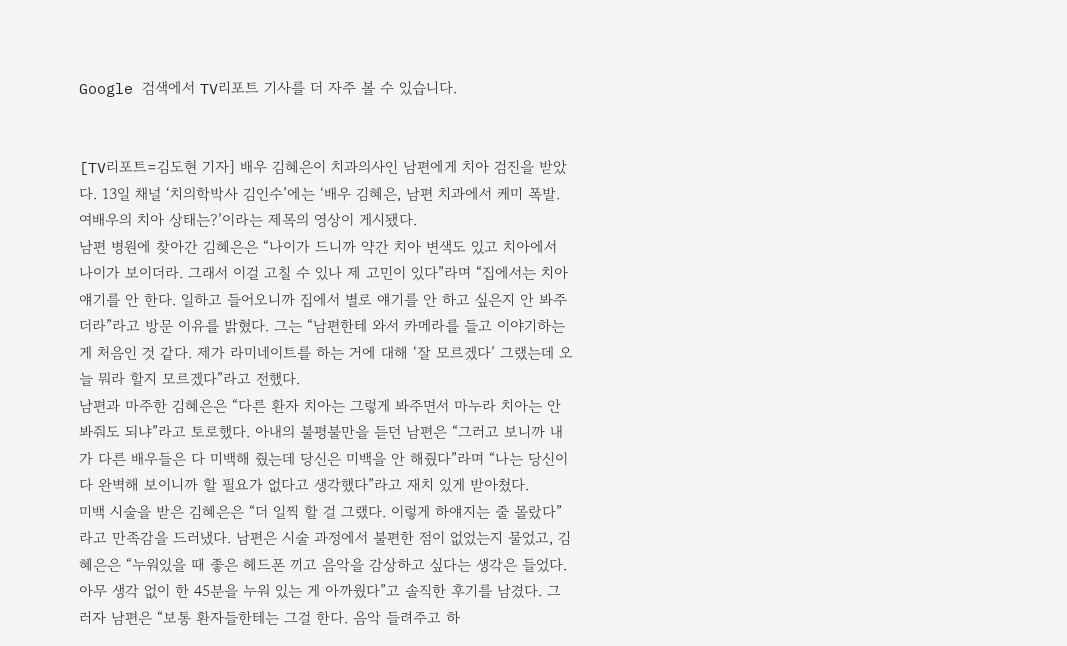Google 검색에서 TV리포트 기사를 더 자주 볼 수 있습니다.


[TV리포트=김도현 기자] 배우 김혜은이 치과의사인 남편에게 치아 검진을 받았다. 13일 채널 ‘치의학박사 김인수’에는 ‘배우 김혜은, 남편 치과에서 케미 폭발. 여배우의 치아 상태는?’이라는 제목의 영상이 게시됐다.
남편 병원에 찾아간 김혜은은 “나이가 드니까 약간 치아 변색도 있고 치아에서 나이가 보이더라. 그래서 이걸 고칠 수 있나 제 고민이 있다”라며 “집에서는 치아 얘기를 안 한다. 일하고 들어오니까 집에서 별로 얘기를 안 하고 싶은지 안 봐주더라”라고 방문 이유를 밝혔다. 그는 “남편한테 와서 카메라를 들고 이야기하는 게 처음인 것 같다. 제가 라미네이트를 하는 거에 대해 ‘잘 모르겠다’ 그랬는데 오늘 뭐라 할지 모르겠다”라고 전했다.
남편과 마주한 김혜은은 “다른 환자 치아는 그렇게 봐주면서 마누라 치아는 안 봐줘도 되냐”라고 토로했다. 아내의 불평불만을 듣던 남편은 “그러고 보니까 내가 다른 배우들은 다 미백해 줬는데 당신은 미백을 안 해줬다”라며 “나는 당신이 다 완벽해 보이니까 할 필요가 없다고 생각했다”라고 재치 있게 받아쳤다.
미백 시술을 받은 김혜은은 “더 일찍 할 걸 그랬다. 이렇게 하얘지는 줄 몰랐다”라고 만족감을 드러냈다. 남편은 시술 과정에서 불편한 점이 없었는지 물었고, 김혜은은 “누워있을 때 좋은 헤드폰 끼고 음악을 감상하고 싶다는 생각은 들었다. 아무 생각 없이 한 45분을 누워 있는 게 아까웠다”고 솔직한 후기를 남겼다. 그러자 남편은 “보통 환자들한테는 그걸 한다. 음악 들려주고 하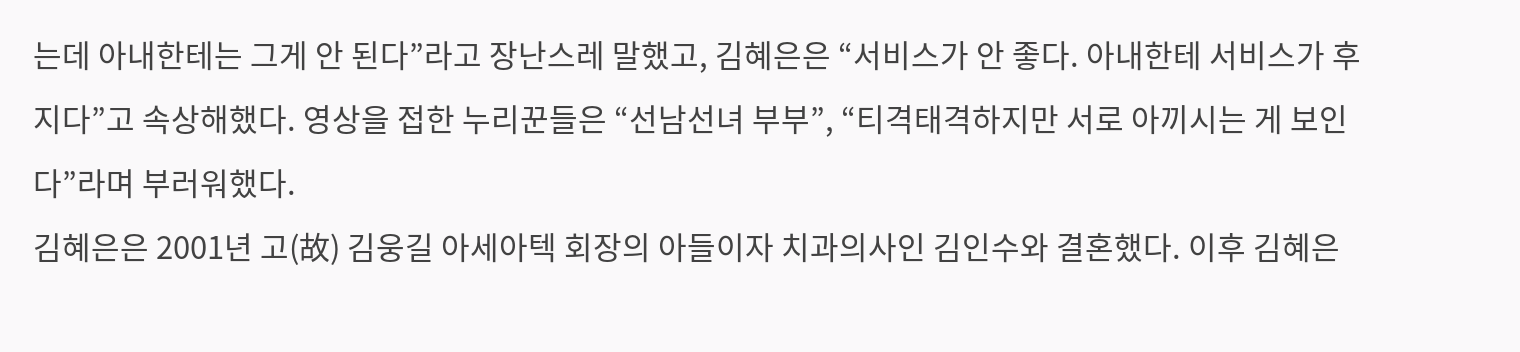는데 아내한테는 그게 안 된다”라고 장난스레 말했고, 김혜은은 “서비스가 안 좋다. 아내한테 서비스가 후지다”고 속상해했다. 영상을 접한 누리꾼들은 “선남선녀 부부”, “티격태격하지만 서로 아끼시는 게 보인다”라며 부러워했다.
김혜은은 2001년 고(故) 김웅길 아세아텍 회장의 아들이자 치과의사인 김인수와 결혼했다. 이후 김혜은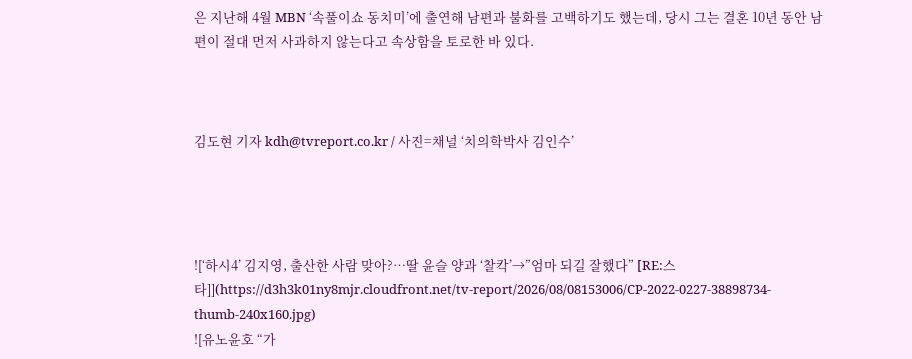은 지난해 4월 MBN ‘속풀이쇼 동치미’에 출연해 남편과 불화를 고백하기도 했는데, 당시 그는 결혼 10년 동안 남편이 절대 먼저 사과하지 않는다고 속상함을 토로한 바 있다.



김도현 기자 kdh@tvreport.co.kr / 사진=채널 ‘치의학박사 김인수’




![‘하시4’ 김지영, 출산한 사람 맞아?…딸 윤슬 양과 ‘찰칵’→”엄마 되길 잘했다” [RE:스타]](https://d3h3k01ny8mjr.cloudfront.net/tv-report/2026/08/08153006/CP-2022-0227-38898734-thumb-240x160.jpg)
![유노윤호 “가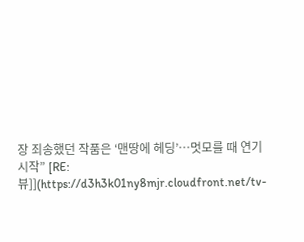장 죄송했던 작품은 ‘맨땅에 헤딩’…멋모를 때 연기 시작” [RE:뷰]](https://d3h3k01ny8mjr.cloudfront.net/tv-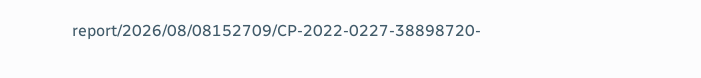report/2026/08/08152709/CP-2022-0227-38898720-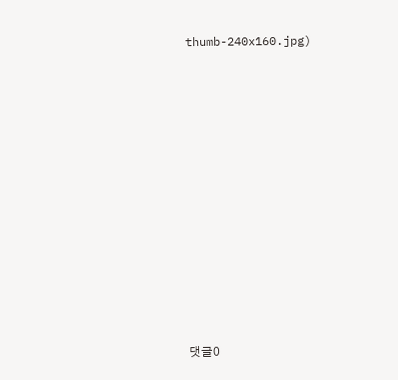thumb-240x160.jpg)













댓글0